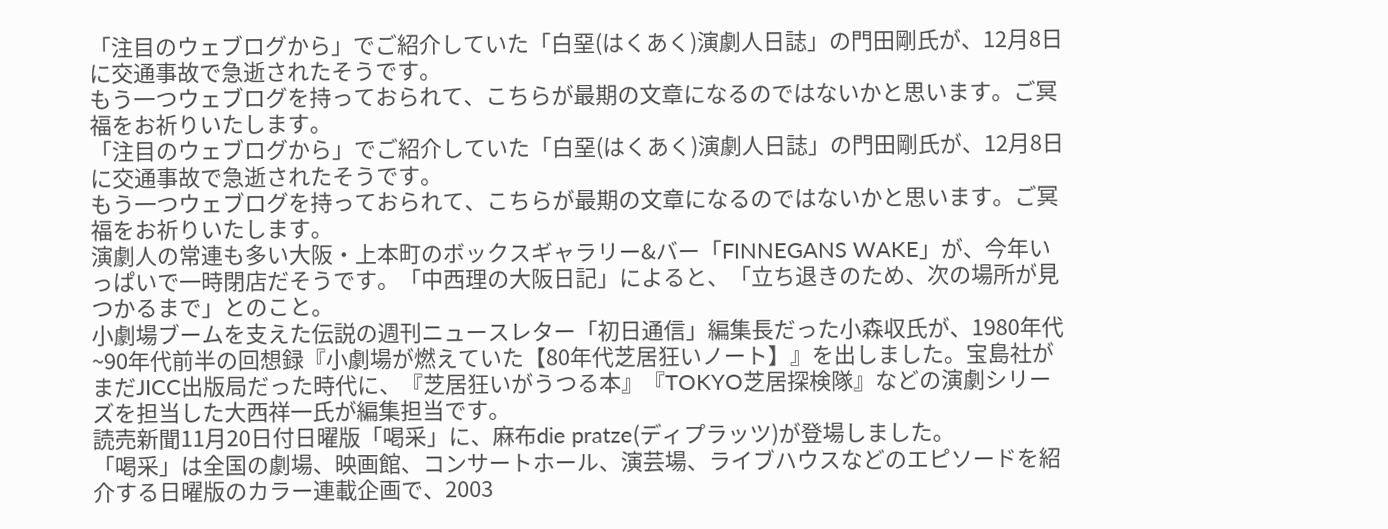「注目のウェブログから」でご紹介していた「白堊(はくあく)演劇人日誌」の門田剛氏が、12月8日に交通事故で急逝されたそうです。
もう一つウェブログを持っておられて、こちらが最期の文章になるのではないかと思います。ご冥福をお祈りいたします。
「注目のウェブログから」でご紹介していた「白堊(はくあく)演劇人日誌」の門田剛氏が、12月8日に交通事故で急逝されたそうです。
もう一つウェブログを持っておられて、こちらが最期の文章になるのではないかと思います。ご冥福をお祈りいたします。
演劇人の常連も多い大阪・上本町のボックスギャラリー&バー「FINNEGANS WAKE」が、今年いっぱいで一時閉店だそうです。「中西理の大阪日記」によると、「立ち退きのため、次の場所が見つかるまで」とのこと。
小劇場ブームを支えた伝説の週刊ニュースレター「初日通信」編集長だった小森収氏が、1980年代~90年代前半の回想録『小劇場が燃えていた【80年代芝居狂いノート】』を出しました。宝島社がまだJICC出版局だった時代に、『芝居狂いがうつる本』『TOKYO芝居探検隊』などの演劇シリーズを担当した大西祥一氏が編集担当です。
読売新聞11月20日付日曜版「喝采」に、麻布die pratze(ディプラッツ)が登場しました。
「喝采」は全国の劇場、映画館、コンサートホール、演芸場、ライブハウスなどのエピソードを紹介する日曜版のカラー連載企画で、2003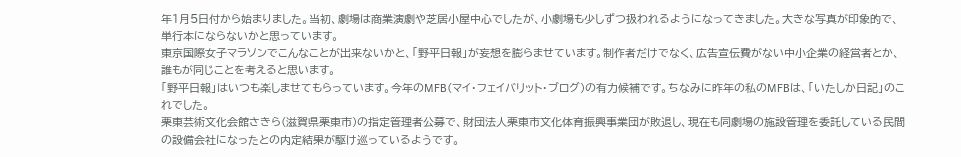年1月5日付から始まりました。当初、劇場は商業演劇や芝居小屋中心でしたが、小劇場も少しずつ扱われるようになってきました。大きな写真が印象的で、単行本にならないかと思っています。
東京国際女子マラソンでこんなことが出来ないかと、「野平日報」が妄想を膨らませています。制作者だけでなく、広告宣伝費がない中小企業の経営者とか、誰もが同じことを考えると思います。
「野平日報」はいつも楽しませてもらっています。今年のMFB(マイ・フェイバリット・ブログ)の有力候補です。ちなみに昨年の私のMFBは、「いたしか日記」のこれでした。
栗東芸術文化会館さきら(滋賀県栗東市)の指定管理者公募で、財団法人栗東市文化体育振興事業団が敗退し、現在も同劇場の施設管理を委託している民間の設備会社になったとの内定結果が駆け巡っているようです。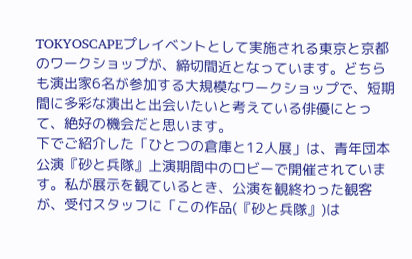TOKYOSCAPEプレイベントとして実施される東京と京都のワークショップが、締切間近となっています。どちらも演出家6名が参加する大規模なワークショップで、短期間に多彩な演出と出会いたいと考えている俳優にとって、絶好の機会だと思います。
下でご紹介した「ひとつの倉庫と12人展」は、青年団本公演『砂と兵隊』上演期間中のロビーで開催されています。私が展示を観ているとき、公演を観終わった観客が、受付スタッフに「この作品(『砂と兵隊』)は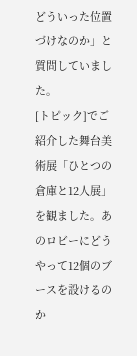どういった位置づけなのか」と質問していました。
[トピック]でご紹介した舞台美術展「ひとつの倉庫と12人展」を観ました。あのロビーにどうやって12個のブースを設けるのか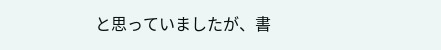と思っていましたが、書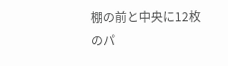棚の前と中央に12枚のパ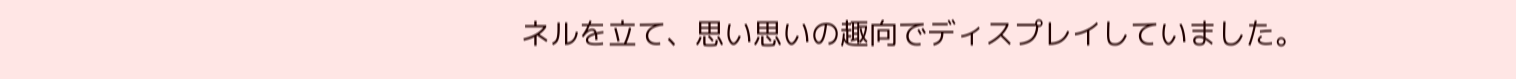ネルを立て、思い思いの趣向でディスプレイしていました。